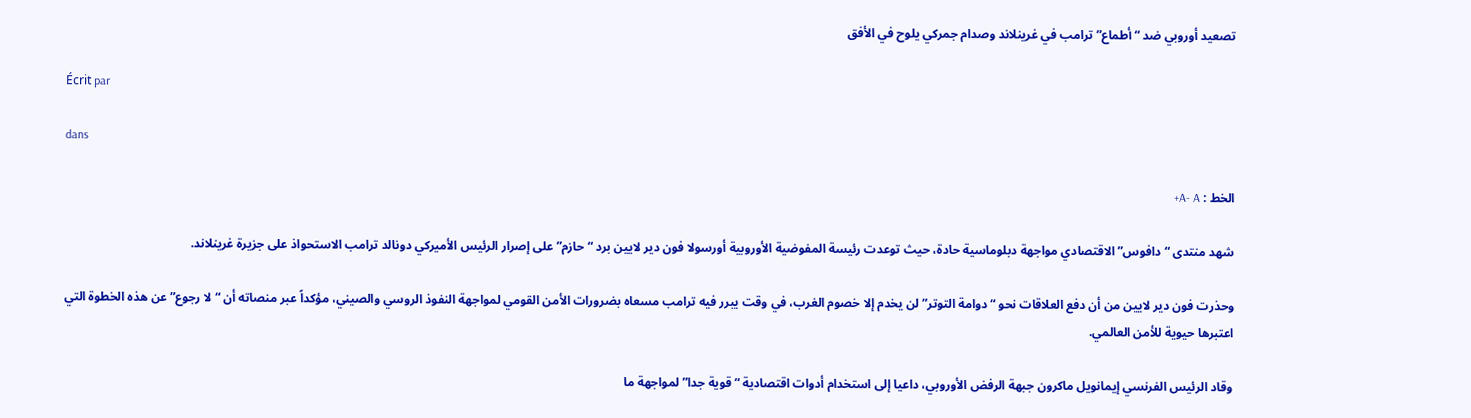تصعيد أوروبي ضد “أطماع” ترامب في غرينلاند وصدام جمركي يلوح في الأفق

Écrit par

dans

الخط : A- A+

شهد منتدى “دافوس” الاقتصادي مواجهة دبلوماسية حادة، حيث توعدت رئيسة المفوضية الأوروبية أورسولا فون دير لايين برد “حازم” على إصرار الرئيس الأميركي دونالد ترامب الاستحواذ على جزيرة غرينلاند.

وحذرت فون دير لايين من أن دفع العلاقات نحو “دوامة التوتر” لن يخدم إلا خصوم الغرب، في وقت يبرر فيه ترامب مسعاه بضرورات الأمن القومي لمواجهة النفوذ الروسي والصيني، مؤكداً عبر منصاته أن “لا رجوع” عن هذه الخطوة التي اعتبرها حيوية للأمن العالمي.

وقاد الرئيس الفرنسي إيمانويل ماكرون جبهة الرفض الأوروبي، داعيا إلى استخدام أدوات اقتصادية “قوية جدا” لمواجهة ما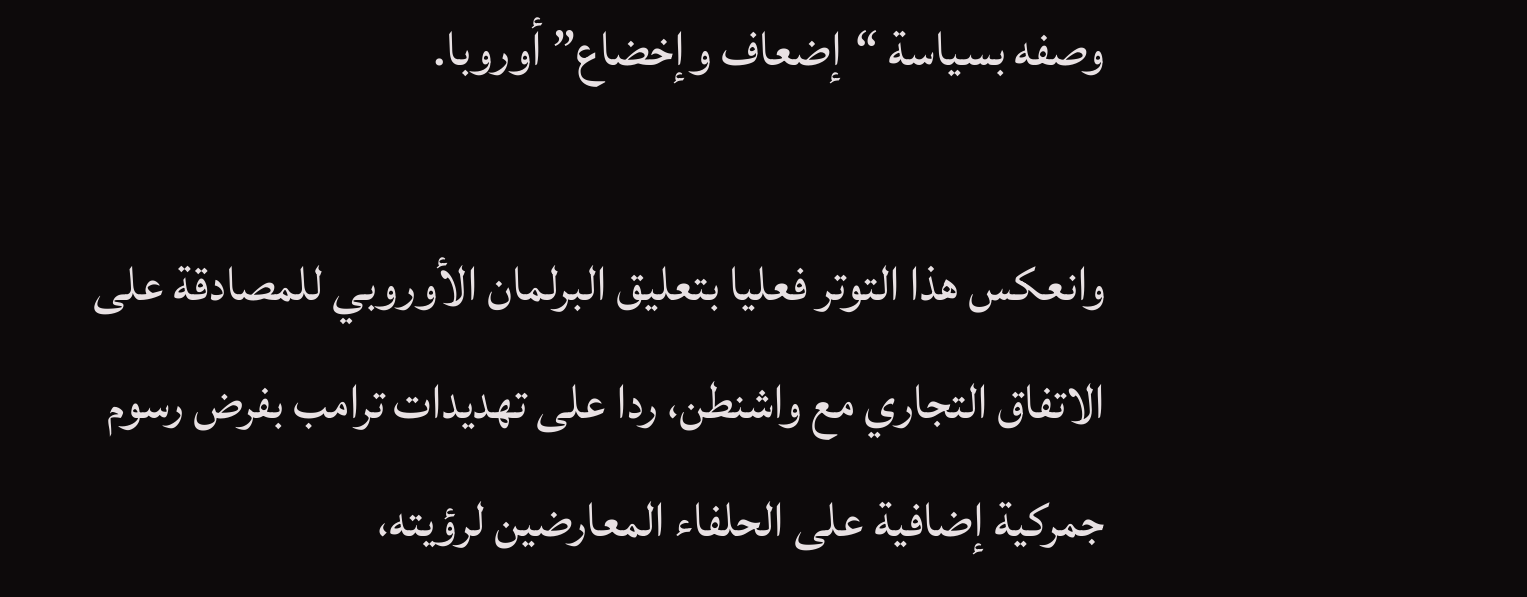وصفه بسياسة “إضعاف وإخضاع” أوروبا.

وانعكس هذا التوتر فعليا بتعليق البرلمان الأوروبي للمصادقة على الاتفاق التجاري مع واشنطن، ردا على تهديدات ترامب بفرض رسوم جمركية إضافية على الحلفاء المعارضين لرؤيته،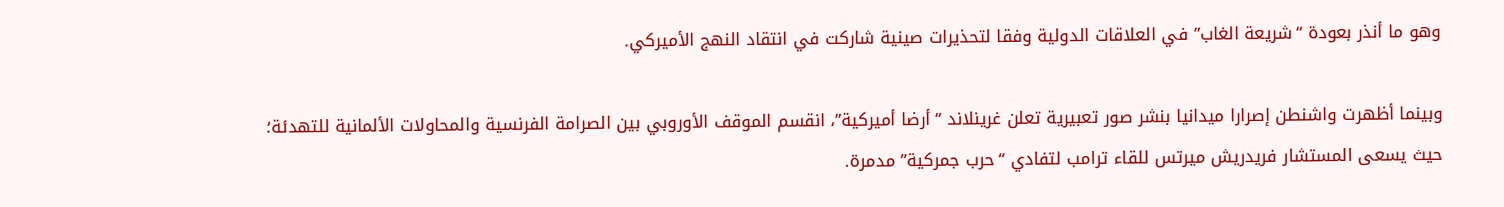وهو ما أنذر بعودة “شريعة الغاب” في العلاقات الدولية وفقا لتحذيرات صينية شاركت في انتقاد النهج الأميركي.

وبينما أظهرت واشنطن إصرارا ميدانيا بنشر صور تعبيرية تعلن غرينلاند “أرضا أميركية”، انقسم الموقف الأوروبي بين الصرامة الفرنسية والمحاولات الألمانية للتهدئة؛ حيث يسعى المستشار فريدريش ميرتس للقاء ترامب لتفادي “حرب جمركية” مدمرة.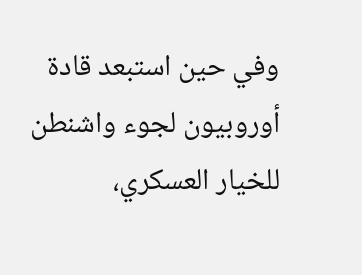وفي حين استبعد قادة أوروبيون لجوء واشنطن للخيار العسكري،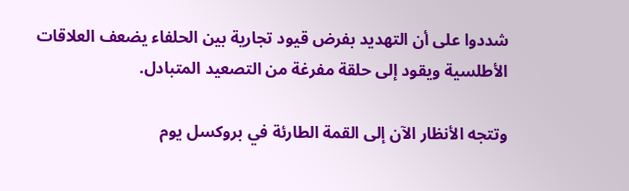شددوا على أن التهديد بفرض قيود تجارية بين الحلفاء يضعف العلاقات الأطلسية ويقود إلى حلقة مفرغة من التصعيد المتبادل.

وتتجه الأنظار الآن إلى القمة الطارئة في بروكسل يوم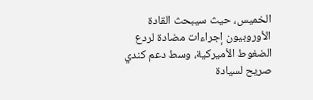الخميس، حيث سيبحث القادة الأوروبيون إجراءات مضادة لردع الضغوط الأميركية، وسط دعم كندي صريح لسيادة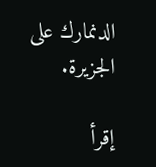الدنمارك على الجزيرة.

إقرأ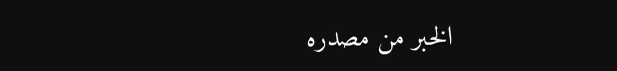الخبر من مصدره